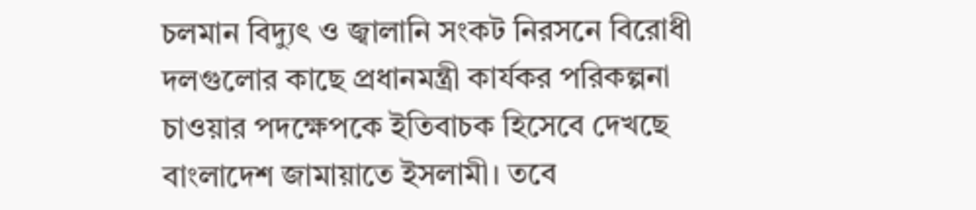চলমান বিদ্যুৎ ও জ্বালানি সংকট নিরসনে বিরোধী দলগুলোর কাছে প্রধানমন্ত্রী কার্যকর পরিকল্পনা চাওয়ার পদক্ষেপকে ইতিবাচক হিসেবে দেখছে বাংলাদেশ জামায়াতে ইসলামী। তবে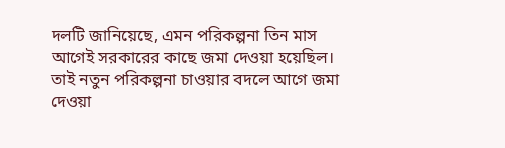দলটি জানিয়েছে, এমন পরিকল্পনা তিন মাস আগেই সরকারের কাছে জমা দেওয়া হয়েছিল। তাই নতুন পরিকল্পনা চাওয়ার বদলে আগে জমা দেওয়া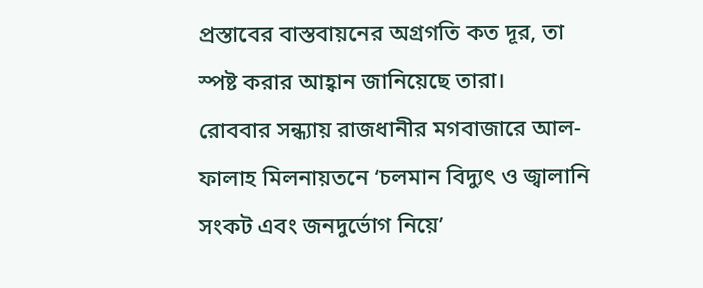প্রস্তাবের বাস্তবায়নের অগ্রগতি কত দূর, তা স্পষ্ট করার আহ্বান জানিয়েছে তারা।
রোববার সন্ধ্যায় রাজধানীর মগবাজারে আল-ফালাহ মিলনায়তনে ‘চলমান বিদ্যুৎ ও জ্বালানি সংকট এবং জনদুর্ভোগ নিয়ে’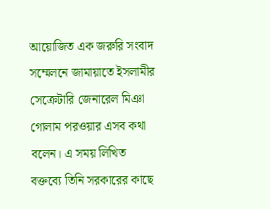আয়োজিত এক জরুরি সংবাদ সম্মেলনে জামায়াতে ইসলামীর সেক্রেটারি জেনারেল মিঞা গোলাম পরওয়ার এসব কথা বলেন। এ সময় লিখিত বক্তব্যে তিনি সরকারের কাছে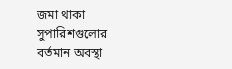জমা থাকা সুপারিশগুলোর বর্তমান অবস্থা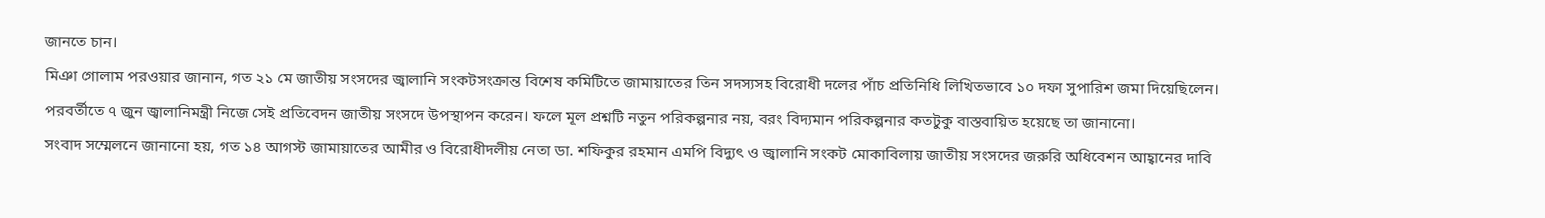জানতে চান।
মিঞা গোলাম পরওয়ার জানান, গত ২১ মে জাতীয় সংসদের জ্বালানি সংকটসংক্রান্ত বিশেষ কমিটিতে জামায়াতের তিন সদস্যসহ বিরোধী দলের পাঁচ প্রতিনিধি লিখিতভাবে ১০ দফা সুপারিশ জমা দিয়েছিলেন। পরবর্তীতে ৭ জুন জ্বালানিমন্ত্রী নিজে সেই প্রতিবেদন জাতীয় সংসদে উপস্থাপন করেন। ফলে মূল প্রশ্নটি নতুন পরিকল্পনার নয়, বরং বিদ্যমান পরিকল্পনার কতটুকু বাস্তবায়িত হয়েছে তা জানানো।
সংবাদ সম্মেলনে জানানো হয়, গত ১৪ আগস্ট জামায়াতের আমীর ও বিরোধীদলীয় নেতা ডা. শফিকুর রহমান এমপি বিদ্যুৎ ও জ্বালানি সংকট মোকাবিলায় জাতীয় সংসদের জরুরি অধিবেশন আহ্বানের দাবি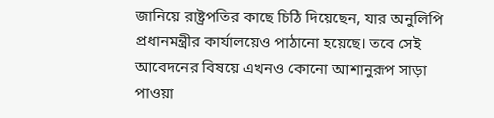জানিয়ে রাষ্ট্রপতির কাছে চিঠি দিয়েছেন, যার অনুলিপি প্রধানমন্ত্রীর কার্যালয়েও পাঠানো হয়েছে। তবে সেই আবেদনের বিষয়ে এখনও কোনো আশানুরূপ সাড়া পাওয়া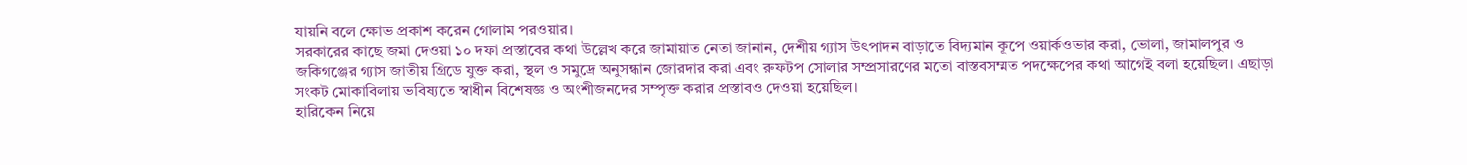যায়নি বলে ক্ষোভ প্রকাশ করেন গোলাম পরওয়ার।
সরকারের কাছে জমা দেওয়া ১০ দফা প্রস্তাবের কথা উল্লেখ করে জামায়াত নেতা জানান, দেশীয় গ্যাস উৎপাদন বাড়াতে বিদ্যমান কূপে ওয়ার্কওভার করা, ভোলা, জামালপুর ও জকিগঞ্জের গ্যাস জাতীয় গ্রিডে যুক্ত করা, স্থল ও সমুদ্রে অনুসন্ধান জোরদার করা এবং রুফটপ সোলার সম্প্রসারণের মতো বাস্তবসম্মত পদক্ষেপের কথা আগেই বলা হয়েছিল। এছাড়া সংকট মোকাবিলায় ভবিষ্যতে স্বাধীন বিশেষজ্ঞ ও অংশীজনদের সম্পৃক্ত করার প্রস্তাবও দেওয়া হয়েছিল।
হারিকেন নিয়ে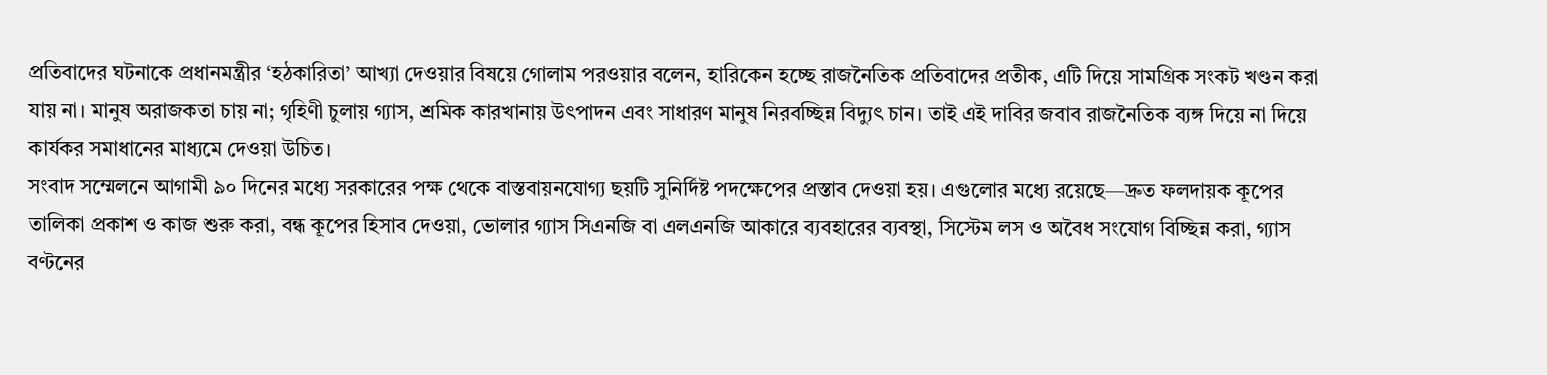প্রতিবাদের ঘটনাকে প্রধানমন্ত্রীর ‘হঠকারিতা’ আখ্যা দেওয়ার বিষয়ে গোলাম পরওয়ার বলেন, হারিকেন হচ্ছে রাজনৈতিক প্রতিবাদের প্রতীক, এটি দিয়ে সামগ্রিক সংকট খণ্ডন করা যায় না। মানুষ অরাজকতা চায় না; গৃহিণী চুলায় গ্যাস, শ্রমিক কারখানায় উৎপাদন এবং সাধারণ মানুষ নিরবচ্ছিন্ন বিদ্যুৎ চান। তাই এই দাবির জবাব রাজনৈতিক ব্যঙ্গ দিয়ে না দিয়ে কার্যকর সমাধানের মাধ্যমে দেওয়া উচিত।
সংবাদ সম্মেলনে আগামী ৯০ দিনের মধ্যে সরকারের পক্ষ থেকে বাস্তবায়নযোগ্য ছয়টি সুনির্দিষ্ট পদক্ষেপের প্রস্তাব দেওয়া হয়। এগুলোর মধ্যে রয়েছে—দ্রুত ফলদায়ক কূপের তালিকা প্রকাশ ও কাজ শুরু করা, বন্ধ কূপের হিসাব দেওয়া, ভোলার গ্যাস সিএনজি বা এলএনজি আকারে ব্যবহারের ব্যবস্থা, সিস্টেম লস ও অবৈধ সংযোগ বিচ্ছিন্ন করা, গ্যাস বণ্টনের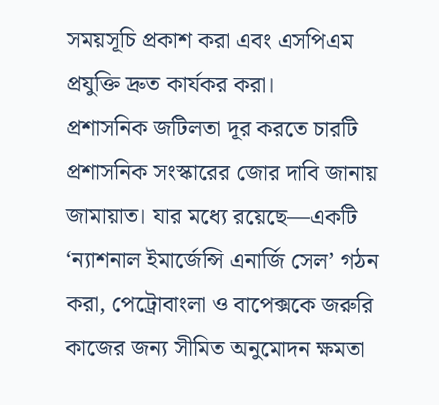সময়সূচি প্রকাশ করা এবং এসপিএম প্রযুক্তি দ্রুত কার্যকর করা।
প্রশাসনিক জটিলতা দূর করতে চারটি প্রশাসনিক সংস্কারের জোর দাবি জানায় জামায়াত। যার মধ্যে রয়েছে—একটি ‘ন্যাশনাল ইমার্জেন্সি এনার্জি সেল’ গঠন করা, পেট্রোবাংলা ও বাপেক্সকে জরুরি কাজের জন্য সীমিত অনুমোদন ক্ষমতা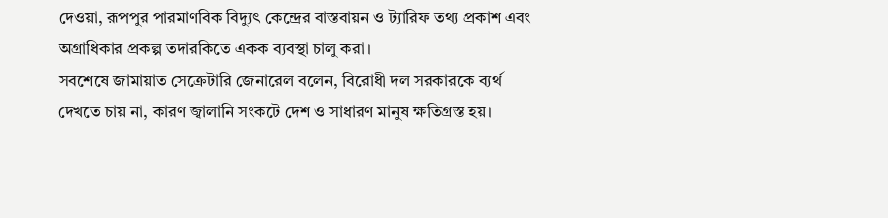দেওয়া, রূপপুর পারমাণবিক বিদ্যুৎ কেন্দ্রের বাস্তবায়ন ও ট্যারিফ তথ্য প্রকাশ এবং অগ্রাধিকার প্রকল্প তদারকিতে একক ব্যবস্থা চালু করা।
সবশেষে জামায়াত সেক্রেটারি জেনারেল বলেন, বিরোধী দল সরকারকে ব্যর্থ দেখতে চায় না, কারণ জ্বালানি সংকটে দেশ ও সাধারণ মানুষ ক্ষতিগ্রস্ত হয়।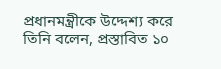প্রধানমন্ত্রীকে উদ্দেশ্য করে তিনি বলেন, প্রস্তাবিত ১০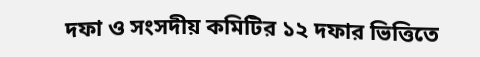দফা ও সংসদীয় কমিটির ১২ দফার ভিত্তিতে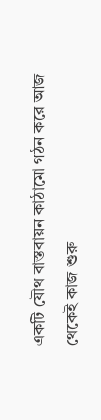একটি যৌথ বাস্তবায়ন কাঠামো গঠন করে আজ থেকেই কাজ শুরু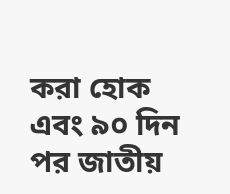করা হোক এবং ৯০ দিন পর জাতীয়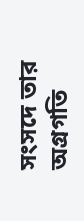সংসদে তার অগ্রগতি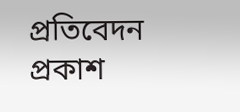প্রতিবেদন প্রকাশ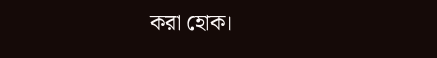করা হোক।